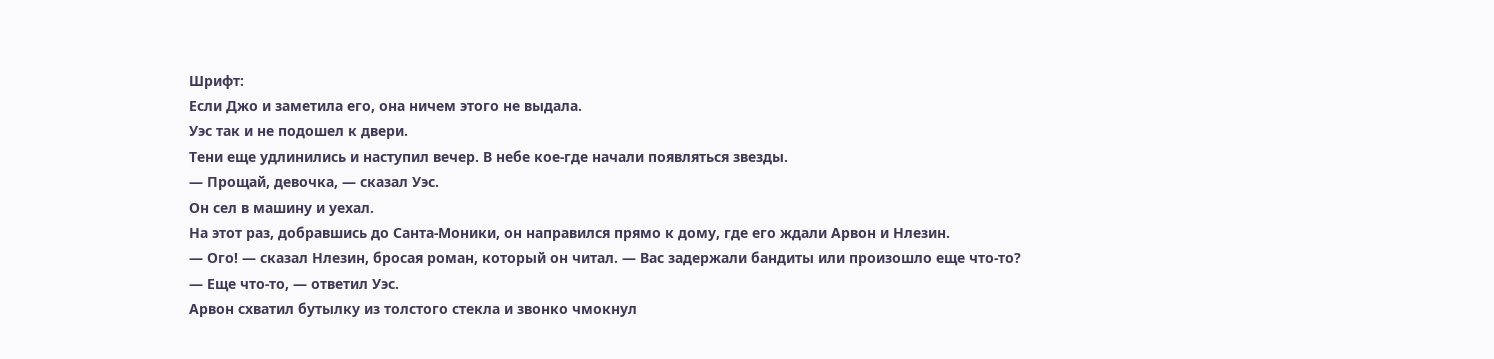Шрифт:
Если Джо и заметила его, она ничем этого не выдала.
Уэс так и не подошел к двери.
Тени еще удлинились и наступил вечер. В небе кое-где начали появляться звезды.
— Прощай, девочка, — сказал Уэс.
Он сел в машину и уехал.
На этот раз, добравшись до Санта-Моники, он направился прямо к дому, где его ждали Арвон и Нлезин.
— Ого! — сказал Нлезин, бросая роман, который он читал. — Вас задержали бандиты или произошло еще что-то?
— Еще что-то, — ответил Уэс.
Арвон схватил бутылку из толстого стекла и звонко чмокнул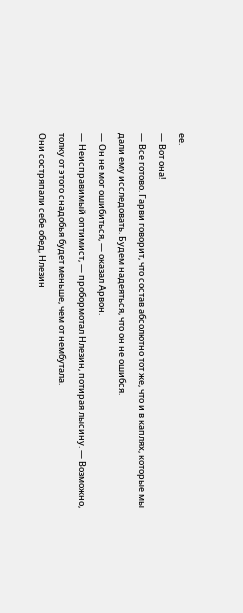ее.
— Вот она!
— Все готово. Гарви говорит, что состав абсолютно тот же, что и в каплях, которые мы дали ему исследовать. Будем надеяться, что он не ошибся.
— Он не мог ошибиться, — оказал Арвон.
— Неисправимый оптимист, — пробормотал Нлезин, потирая лысину. — Возможно, толку от этого снадобья будет меньше, чем от нембутала.
Они состряпали себе обед, Нлезин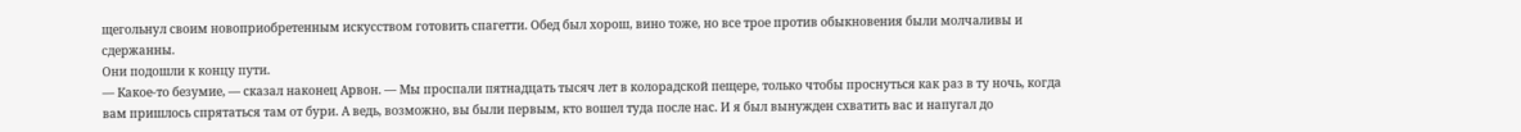щегольнул своим новоприобретенным искусством готовить спагетти. Обед был хорош, вино тоже, но все трое против обыкновения были молчаливы и сдержанны.
Они подошли к концу пути.
— Какое-то безумие, — сказал наконец Арвон. — Мы проспали пятнадцать тысяч лет в колорадской пещере, только чтобы проснуться как раз в ту ночь, когда вам пришлось спрятаться там от бури. А ведь, возможно, вы были первым, кто вошел туда после нас. И я был вынужден схватить вас и напугал до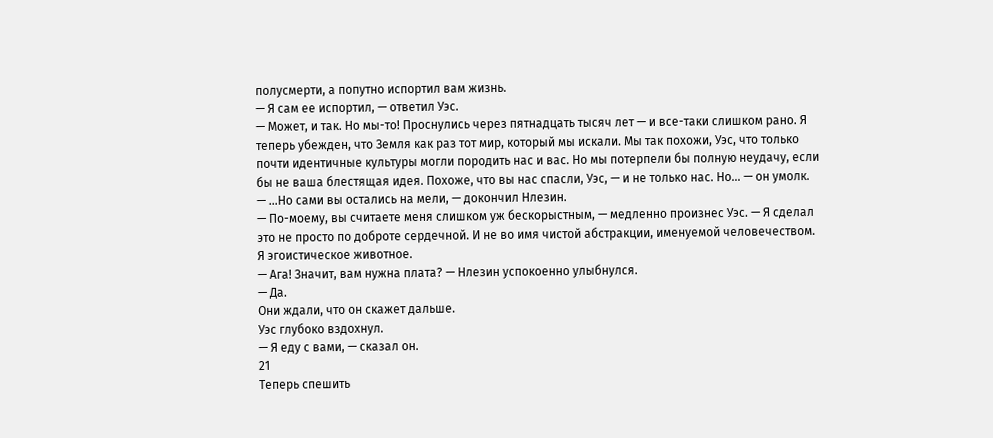полусмерти, а попутно испортил вам жизнь.
— Я сам ее испортил, — ответил Уэс.
— Может, и так. Но мы-то! Проснулись через пятнадцать тысяч лет — и все-таки слишком рано. Я теперь убежден, что Земля как раз тот мир, который мы искали. Мы так похожи, Уэс, что только почти идентичные культуры могли породить нас и вас. Но мы потерпели бы полную неудачу, если бы не ваша блестящая идея. Похоже, что вы нас спасли, Уэс, — и не только нас. Но… — он умолк.
— …Но сами вы остались на мели, — докончил Нлезин.
— По-моему, вы считаете меня слишком уж бескорыстным, — медленно произнес Уэс. — Я сделал это не просто по доброте сердечной. И не во имя чистой абстракции, именуемой человечеством. Я эгоистическое животное.
— Ага! Значит, вам нужна плата? — Нлезин успокоенно улыбнулся.
— Да.
Они ждали, что он скажет дальше.
Уэс глубоко вздохнул.
— Я еду с вами, — сказал он.
21
Теперь спешить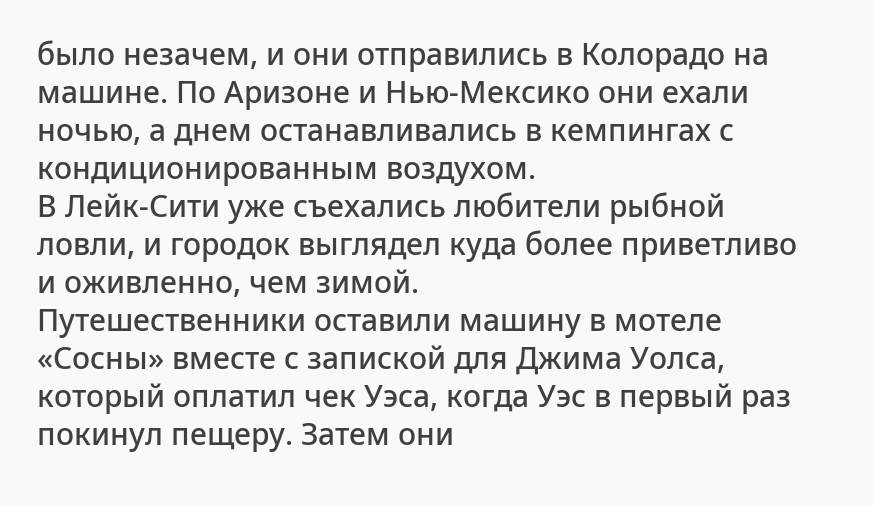было незачем, и они отправились в Колорадо на машине. По Аризоне и Нью-Мексико они ехали ночью, а днем останавливались в кемпингах с кондиционированным воздухом.
В Лейк-Сити уже съехались любители рыбной ловли, и городок выглядел куда более приветливо и оживленно, чем зимой.
Путешественники оставили машину в мотеле «Сосны» вместе с запиской для Джима Уолса, который оплатил чек Уэса, когда Уэс в первый раз покинул пещеру. Затем они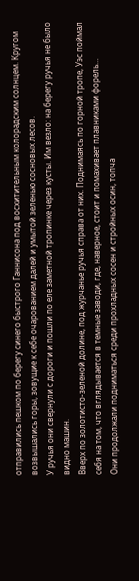отправились пешком по берегу синего быстрого Ганнисона под восхитительным колорадским солнцем. Кругом возвышались горы, зовущие к себе очарованием далей и умытой зеленью сосновых лесов.
У ручья они свернули с дороги и пошли по еле заметной тропинке через кусты. Им везло: на берегу ручья не было видно машин.
Вверх по золотисто-зеленой долине, под журчанье ручья справа от них. Поднимаясь по горной тропе, Уэс поймал себя на том, что вглядывается в темные заводи, где, наверное, стоит и помахивает плавниками форель…
Они продолжали подниматься среди прохладных сосен и стройных осин, топча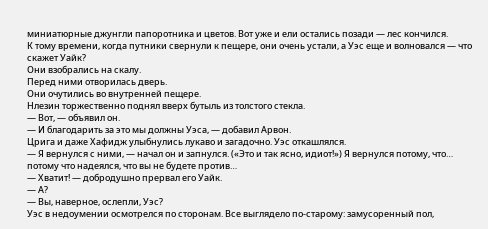миниатюрные джунгли папоротника и цветов. Вот уже и ели остались позади — лес кончился.
К тому времени, когда путники свернули к пещере, они очень устали, а Уэс еще и волновался — что скажет Уайк?
Они взобрались на скалу.
Перед ними отворилась дверь.
Они очутились во внутренней пещере.
Нлезин торжественно поднял вверх бутыль из толстого стекла.
— Вот, — объявил он.
— И благодарить за это мы должны Уэса, — добавил Арвон.
Црига и даже Хафидж улыбнулись лукаво и загадочно. Уэс откашлялся.
— Я вернулся с ними, — начал он и запнулся. («Это и так ясно, идиот!») Я вернулся потому, что… потому что надеялся, что вы не будете против…
— Хватит! — добродушно прервал его Уайк.
— А?
— Вы, наверное, ослепли, Уэс?
Уэс в недоумении осмотрелся по сторонам. Все выглядело по-старому: замусоренный пол,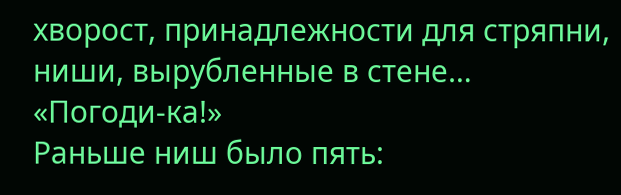хворост, принадлежности для стряпни, ниши, вырубленные в стене…
«Погоди-ка!»
Раньше ниш было пять: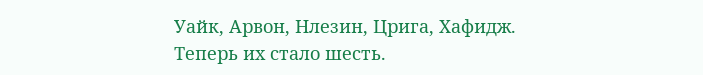Уайк, Арвон, Нлезин, Црига, Хафидж.
Теперь их стало шесть.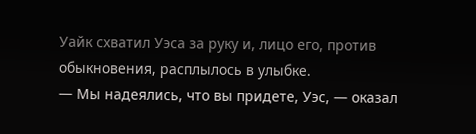Уайк схватил Уэса за руку и, лицо его, против обыкновения, расплылось в улыбке.
— Мы надеялись, что вы придете, Уэс, — оказал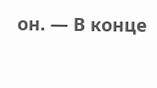он. — В конце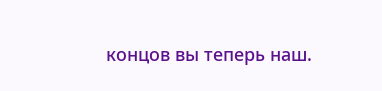концов вы теперь наш.